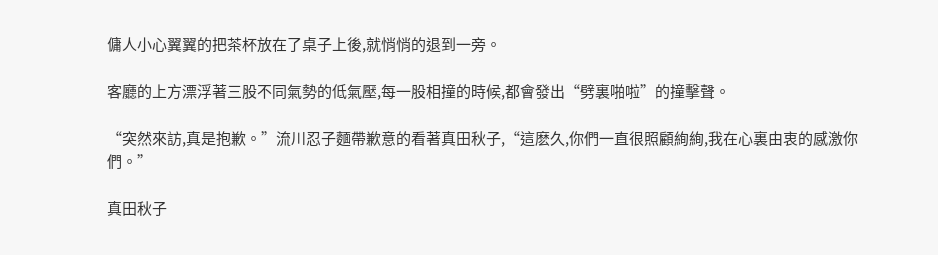傭人小心翼翼的把茶杯放在了桌子上後,就悄悄的退到一旁。

客廳的上方漂浮著三股不同氣勢的低氣壓,每一股相撞的時候,都會發出“劈裏啪啦”的撞擊聲。

“突然來訪,真是抱歉。”流川忍子麵帶歉意的看著真田秋子,“這麽久,你們一直很照顧絢絢,我在心裏由衷的感激你們。”

真田秋子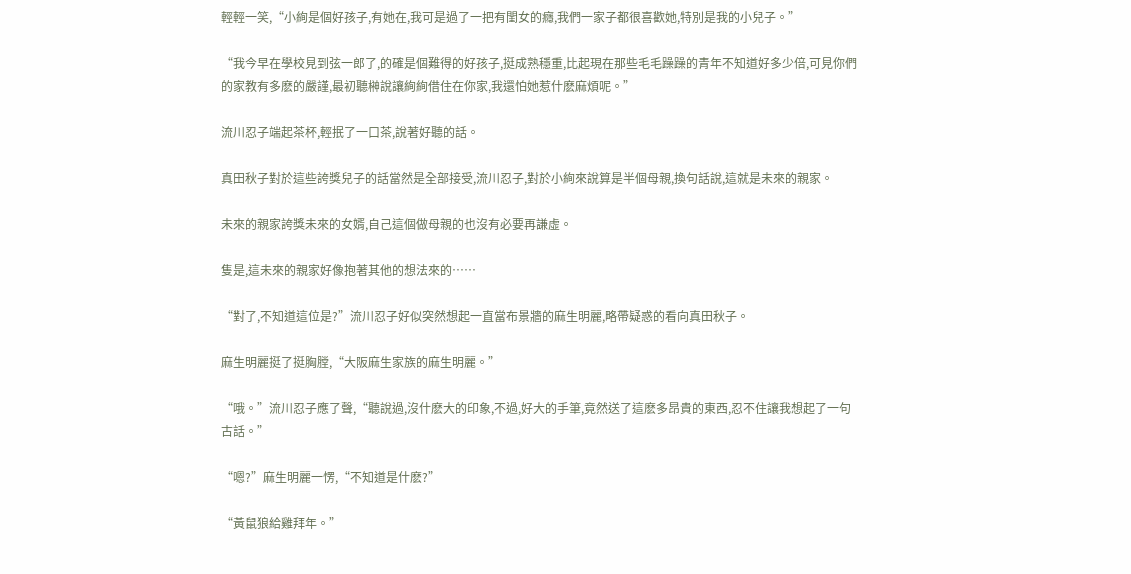輕輕一笑,“小絢是個好孩子,有她在,我可是過了一把有閨女的癮,我們一家子都很喜歡她,特別是我的小兒子。”

“我今早在學校見到弦一郎了,的確是個難得的好孩子,挺成熟穩重,比起現在那些毛毛躁躁的青年不知道好多少倍,可見你們的家教有多麽的嚴謹,最初聽榊說讓絢絢借住在你家,我還怕她惹什麽麻煩呢。”

流川忍子端起茶杯,輕抿了一口茶,說著好聽的話。

真田秋子對於這些誇獎兒子的話當然是全部接受,流川忍子,對於小絢來說算是半個母親,換句話說,這就是未來的親家。

未來的親家誇獎未來的女婿,自己這個做母親的也沒有必要再謙虛。

隻是,這未來的親家好像抱著其他的想法來的……

“對了,不知道這位是?”流川忍子好似突然想起一直當布景牆的麻生明麗,略帶疑惑的看向真田秋子。

麻生明麗挺了挺胸膛,“大阪麻生家族的麻生明麗。”

“哦。”流川忍子應了聲,“聽說過,沒什麽大的印象,不過,好大的手筆,竟然送了這麽多昂貴的東西,忍不住讓我想起了一句古話。”

“嗯?”麻生明麗一愣,“不知道是什麽?”

“黃鼠狼給雞拜年。”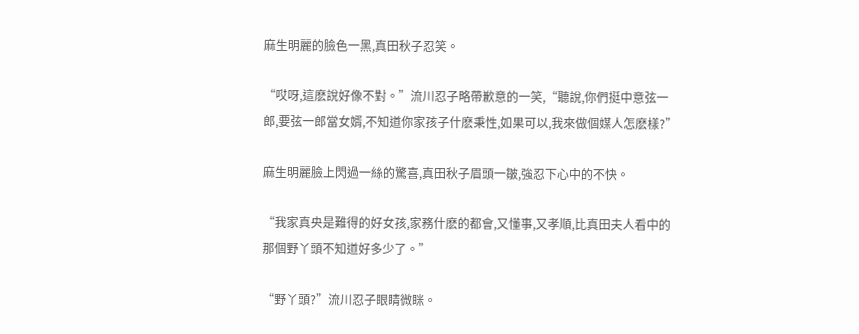麻生明麗的臉色一黑,真田秋子忍笑。

“哎呀,這麽說好像不對。”流川忍子略帶歉意的一笑,“聽說,你們挺中意弦一郎,要弦一郎當女婿,不知道你家孩子什麽秉性,如果可以,我來做個媒人怎麽樣?”

麻生明麗臉上閃過一絲的驚喜,真田秋子眉頭一皺,強忍下心中的不快。

“我家真央是難得的好女孩,家務什麽的都會,又懂事,又孝順,比真田夫人看中的那個野丫頭不知道好多少了。”

“野丫頭?”流川忍子眼睛微眯。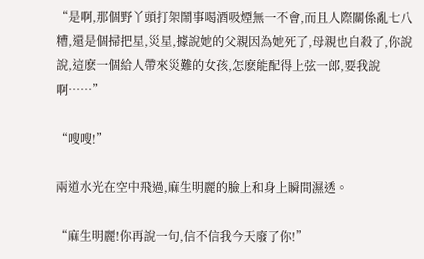“是啊,那個野丫頭打架鬧事喝酒吸煙無一不會,而且人際關係亂七八糟,還是個掃把星,災星,據說她的父親因為她死了,母親也自殺了,你說說,這麽一個給人帶來災難的女孩,怎麽能配得上弦一郎,要我說啊……”

“嗖嗖!”

兩道水光在空中飛過,麻生明麗的臉上和身上瞬間濕透。

“麻生明麗!你再說一句,信不信我今天廢了你!”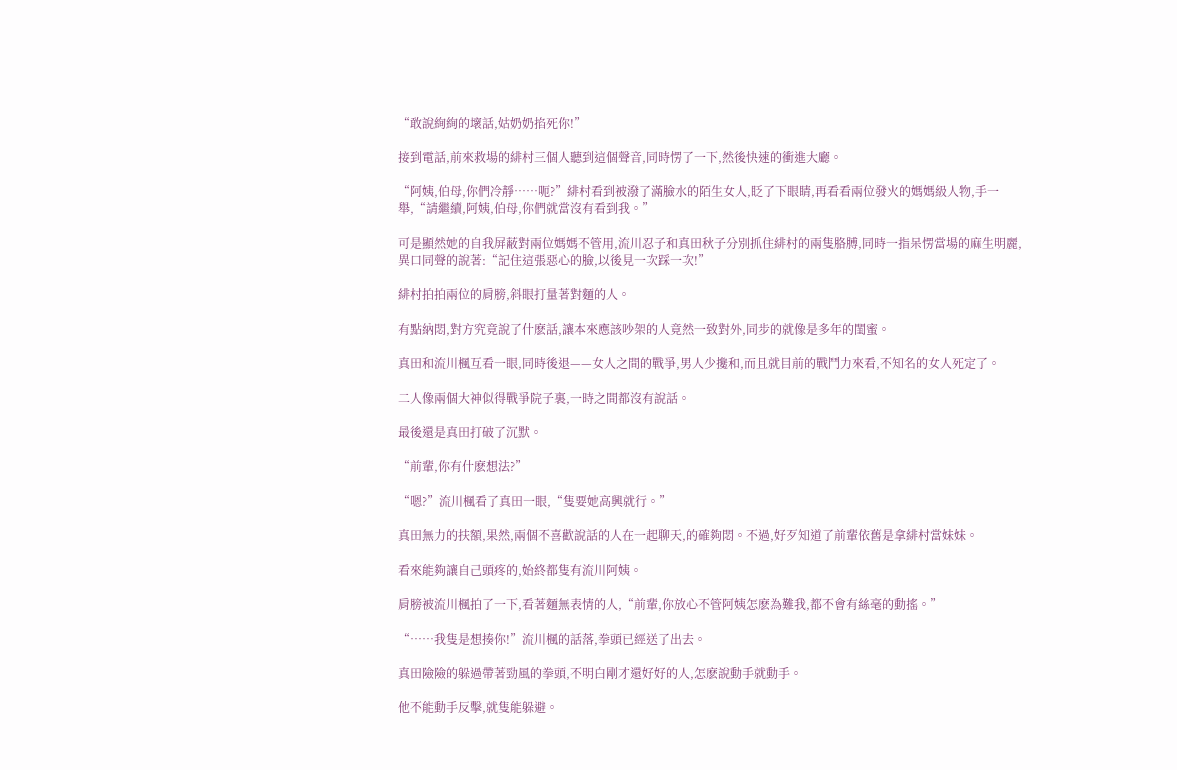“敢說絢絢的壞話,姑奶奶掐死你!”

接到電話,前來救場的緋村三個人聽到這個聲音,同時愣了一下,然後快速的衝進大廳。

“阿姨,伯母,你們冷靜……呃?”緋村看到被潑了滿臉水的陌生女人,眨了下眼睛,再看看兩位發火的媽媽級人物,手一舉,“請繼續,阿姨,伯母,你們就當沒有看到我。”

可是顯然她的自我屏蔽對兩位媽媽不管用,流川忍子和真田秋子分別抓住緋村的兩隻胳膊,同時一指呆愣當場的麻生明麗,異口同聲的說著:“記住這張惡心的臉,以後見一次踩一次!”

緋村拍拍兩位的肩膀,斜眼打量著對麵的人。

有點納悶,對方究竟說了什麽話,讓本來應該吵架的人竟然一致對外,同步的就像是多年的閨蜜。

真田和流川楓互看一眼,同時後退——女人之間的戰爭,男人少攙和,而且就目前的戰鬥力來看,不知名的女人死定了。

二人像兩個大神似得戰爭院子裏,一時之間都沒有說話。

最後還是真田打破了沉默。

“前輩,你有什麽想法?”

“嗯?”流川楓看了真田一眼,“隻要她高興就行。”

真田無力的扶額,果然,兩個不喜歡說話的人在一起聊天,的確夠悶。不過,好歹知道了前輩依舊是拿緋村當妹妹。

看來能夠讓自己頭疼的,始終都隻有流川阿姨。

肩膀被流川楓拍了一下,看著麵無表情的人,“前輩,你放心不管阿姨怎麽為難我,都不會有絲毫的動搖。”

“……我隻是想揍你!”流川楓的話落,拳頭已經送了出去。

真田險險的躲過帶著勁風的拳頭,不明白剛才還好好的人,怎麽說動手就動手。

他不能動手反擊,就隻能躲避。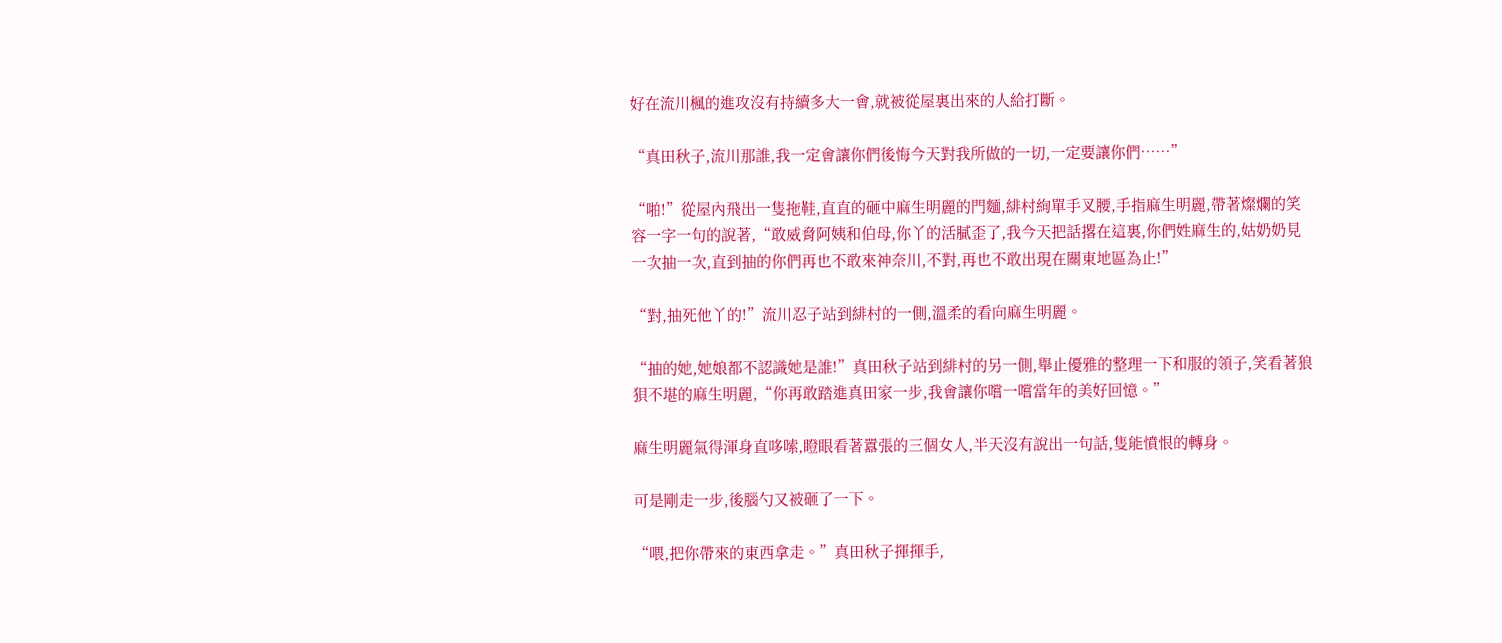好在流川楓的進攻沒有持續多大一會,就被從屋裏出來的人給打斷。

“真田秋子,流川那誰,我一定會讓你們後悔今天對我所做的一切,一定要讓你們……”

“啪!”從屋內飛出一隻拖鞋,直直的砸中麻生明麗的門麵,緋村絢單手叉腰,手指麻生明麗,帶著燦爛的笑容一字一句的說著,“敢威脅阿姨和伯母,你丫的活膩歪了,我今天把話撂在這裏,你們姓麻生的,姑奶奶見一次抽一次,直到抽的你們再也不敢來神奈川,不對,再也不敢出現在關東地區為止!”

“對,抽死他丫的!”流川忍子站到緋村的一側,溫柔的看向麻生明麗。

“抽的她,她娘都不認識她是誰!”真田秋子站到緋村的另一側,舉止優雅的整理一下和服的領子,笑看著狼狽不堪的麻生明麗,“你再敢踏進真田家一步,我會讓你嚐一嚐當年的美好回憶。”

麻生明麗氣得渾身直哆嗦,瞪眼看著囂張的三個女人,半天沒有說出一句話,隻能憤恨的轉身。

可是剛走一步,後腦勺又被砸了一下。

“喂,把你帶來的東西拿走。”真田秋子揮揮手,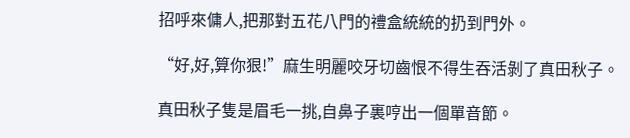招呼來傭人,把那對五花八門的禮盒統統的扔到門外。

“好,好,算你狠!”麻生明麗咬牙切齒恨不得生吞活剝了真田秋子。

真田秋子隻是眉毛一挑,自鼻子裏哼出一個單音節。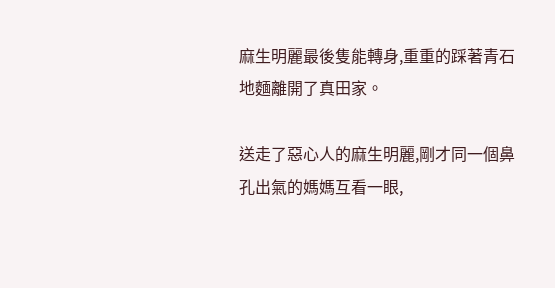麻生明麗最後隻能轉身,重重的踩著青石地麵離開了真田家。

送走了惡心人的麻生明麗,剛才同一個鼻孔出氣的媽媽互看一眼,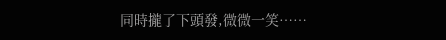同時攏了下頭發,微微一笑……